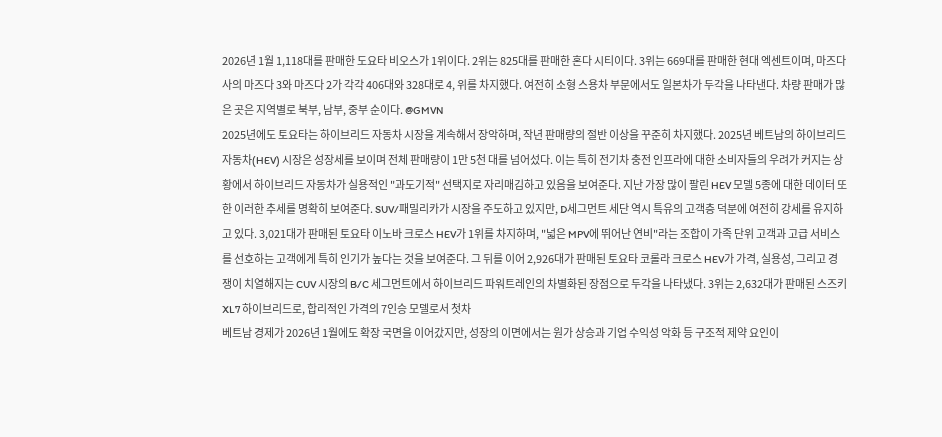2026년 1월 1,118대를 판매한 도요타 비오스가 1위이다. 2위는 825대를 판매한 혼다 시티이다. 3위는 669대를 판매한 현대 엑센트이며, 마즈다사의 마즈다 3와 마즈다 2가 각각 406대와 328대로 4, 위를 차지했다. 여전히 소형 스용차 부문에서도 일본차가 두각을 나타낸다. 차량 판매가 많은 곳은 지역별로 북부, 남부, 중부 순이다. @GMVN
2025년에도 토요타는 하이브리드 자동차 시장을 계속해서 장악하며, 작년 판매량의 절반 이상을 꾸준히 차지했다. 2025년 베트남의 하이브리드 자동차(HEV) 시장은 성장세를 보이며 전체 판매량이 1만 5천 대를 넘어섰다. 이는 특히 전기차 충전 인프라에 대한 소비자들의 우려가 커지는 상황에서 하이브리드 자동차가 실용적인 "과도기적" 선택지로 자리매김하고 있음을 보여준다. 지난 가장 많이 팔린 HEV 모델 5종에 대한 데이터 또한 이러한 추세를 명확히 보여준다. SUV/패밀리카가 시장을 주도하고 있지만, D세그먼트 세단 역시 특유의 고객층 덕분에 여전히 강세를 유지하고 있다. 3,021대가 판매된 토요타 이노바 크로스 HEV가 1위를 차지하며, "넓은 MPV에 뛰어난 연비"라는 조합이 가족 단위 고객과 고급 서비스를 선호하는 고객에게 특히 인기가 높다는 것을 보여준다. 그 뒤를 이어 2,926대가 판매된 토요타 코롤라 크로스 HEV가 가격, 실용성, 그리고 경쟁이 치열해지는 CUV 시장의 B/C 세그먼트에서 하이브리드 파워트레인의 차별화된 장점으로 두각을 나타냈다. 3위는 2,632대가 판매된 스즈키 XL7 하이브리드로, 합리적인 가격의 7인승 모델로서 첫차
베트남 경제가 2026년 1월에도 확장 국면을 이어갔지만, 성장의 이면에서는 원가 상승과 기업 수익성 악화 등 구조적 제약 요인이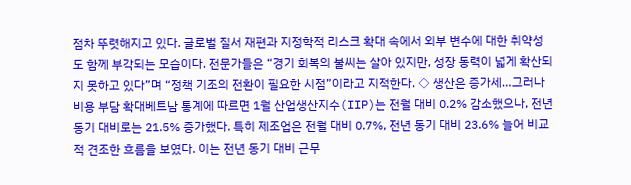점차 뚜렷해지고 있다. 글로벌 질서 재편과 지정학적 리스크 확대 속에서 외부 변수에 대한 취약성도 함께 부각되는 모습이다. 전문가들은 “경기 회복의 불씨는 살아 있지만, 성장 동력이 넓게 확산되지 못하고 있다”며 “정책 기조의 전환이 필요한 시점”이라고 지적한다. ◇ 생산은 증가세…그러나 비용 부담 확대베트남 통계에 따르면 1월 산업생산지수(IIP)는 전월 대비 0.2% 감소했으나, 전년 동기 대비로는 21.5% 증가했다. 특히 제조업은 전월 대비 0.7%, 전년 동기 대비 23.6% 늘어 비교적 견조한 흐름을 보였다. 이는 전년 동기 대비 근무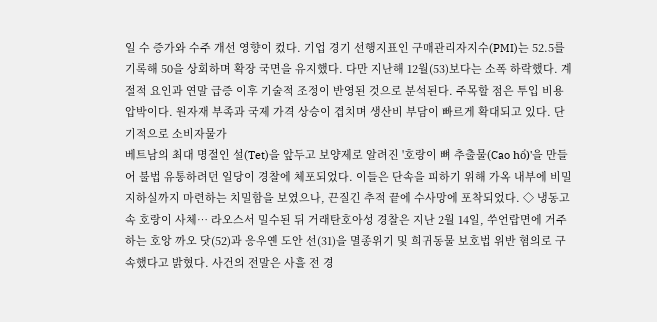일 수 증가와 수주 개선 영향이 컸다. 기업 경기 선행지표인 구매관리자지수(PMI)는 52.5를 기록해 50을 상회하며 확장 국면을 유지했다. 다만 지난해 12월(53)보다는 소폭 하락했다. 계절적 요인과 연말 급증 이후 기술적 조정이 반영된 것으로 분석된다. 주목할 점은 투입 비용 압박이다. 원자재 부족과 국제 가격 상승이 겹치며 생산비 부담이 빠르게 확대되고 있다. 단기적으로 소비자물가
베트남의 최대 명절인 설(Tet)을 앞두고 보양제로 알려진 '호랑이 뼈 추출물(Cao hổ)'을 만들어 불법 유통하려던 일당이 경찰에 체포되었다. 이들은 단속을 피하기 위해 가옥 내부에 비밀 지하실까지 마련하는 치밀함을 보였으나, 끈질긴 추적 끝에 수사망에 포착되었다. ◇ 냉동고 속 호랑이 사체… 라오스서 밀수된 뒤 거래탄호아성 경찰은 지난 2월 14일, 쑤언랍면에 거주하는 호앙 까오 닷(52)과 응우옌 도안 선(31)을 멸종위기 및 희귀동물 보호법 위반 혐의로 구속했다고 밝혔다. 사건의 전말은 사흘 전 경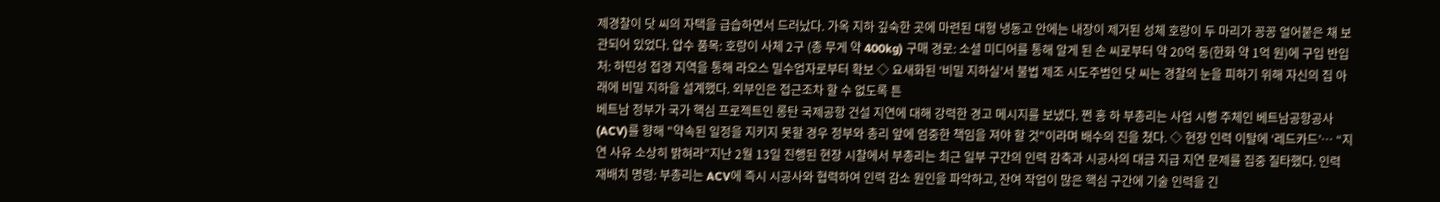제경찰이 닷 씨의 자택을 급습하면서 드러났다. 가옥 지하 깊숙한 곳에 마련된 대형 냉동고 안에는 내장이 제거된 성체 호랑이 두 마리가 꽁꽁 얼어붙은 채 보관되어 있었다. 압수 품목: 호랑이 사체 2구 (총 무게 약 400kg) 구매 경로: 소셜 미디어를 통해 알게 된 손 씨로부터 약 20억 동(한화 약 1억 원)에 구입 반입처: 하띤성 접경 지역을 통해 라오스 밀수업자로부터 확보 ◇ 요새화된 ‘비밀 지하실’서 불법 제조 시도주범인 닷 씨는 경찰의 눈을 피하기 위해 자신의 집 아래에 비밀 지하을 설계했다. 외부인은 접근조차 할 수 없도록 튼
베트남 정부가 국가 핵심 프로젝트인 롱탄 국제공항 건설 지연에 대해 강력한 경고 메시지를 보냈다. 쩐 홍 하 부총리는 사업 시행 주체인 베트남공항공사(ACV)를 향해 "약속된 일정을 지키지 못할 경우 정부와 총리 앞에 엄중한 책임을 져야 할 것"이라며 배수의 진을 쳤다. ◇ 현장 인력 이탈에 ‘레드카드’… “지연 사유 소상히 밝혀라”지난 2월 13일 진행된 현장 시찰에서 부총리는 최근 일부 구간의 인력 감축과 시공사의 대금 지급 지연 문제를 집중 질타했다. 인력 재배치 명령: 부총리는 ACV에 즉시 시공사와 협력하여 인력 감소 원인을 파악하고, 잔여 작업이 많은 핵심 구간에 기술 인력을 긴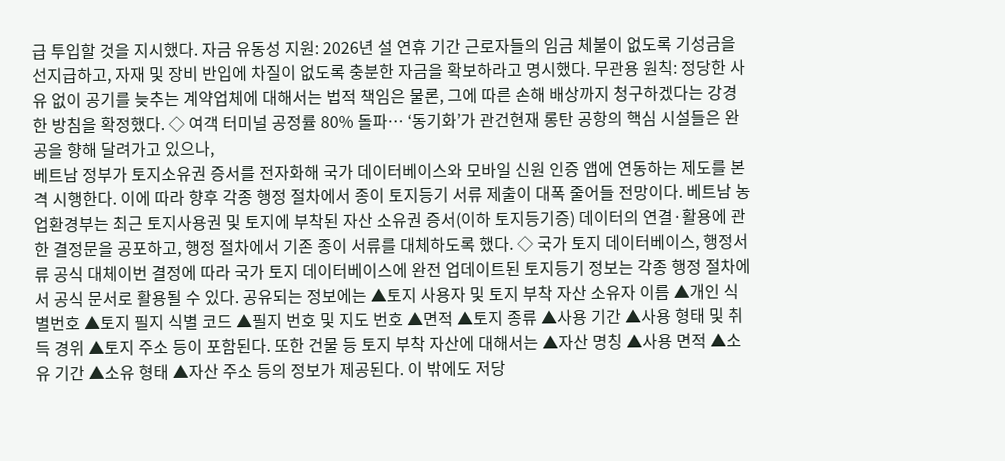급 투입할 것을 지시했다. 자금 유동성 지원: 2026년 설 연휴 기간 근로자들의 임금 체불이 없도록 기성금을 선지급하고, 자재 및 장비 반입에 차질이 없도록 충분한 자금을 확보하라고 명시했다. 무관용 원칙: 정당한 사유 없이 공기를 늦추는 계약업체에 대해서는 법적 책임은 물론, 그에 따른 손해 배상까지 청구하겠다는 강경한 방침을 확정했다. ◇ 여객 터미널 공정률 80% 돌파… ‘동기화’가 관건현재 롱탄 공항의 핵심 시설들은 완공을 향해 달려가고 있으나,
베트남 정부가 토지소유권 증서를 전자화해 국가 데이터베이스와 모바일 신원 인증 앱에 연동하는 제도를 본격 시행한다. 이에 따라 향후 각종 행정 절차에서 종이 토지등기 서류 제출이 대폭 줄어들 전망이다. 베트남 농업환경부는 최근 토지사용권 및 토지에 부착된 자산 소유권 증서(이하 토지등기증) 데이터의 연결·활용에 관한 결정문을 공포하고, 행정 절차에서 기존 종이 서류를 대체하도록 했다. ◇ 국가 토지 데이터베이스, 행정서류 공식 대체이번 결정에 따라 국가 토지 데이터베이스에 완전 업데이트된 토지등기 정보는 각종 행정 절차에서 공식 문서로 활용될 수 있다. 공유되는 정보에는 ▲토지 사용자 및 토지 부착 자산 소유자 이름 ▲개인 식별번호 ▲토지 필지 식별 코드 ▲필지 번호 및 지도 번호 ▲면적 ▲토지 종류 ▲사용 기간 ▲사용 형태 및 취득 경위 ▲토지 주소 등이 포함된다. 또한 건물 등 토지 부착 자산에 대해서는 ▲자산 명칭 ▲사용 면적 ▲소유 기간 ▲소유 형태 ▲자산 주소 등의 정보가 제공된다. 이 밖에도 저당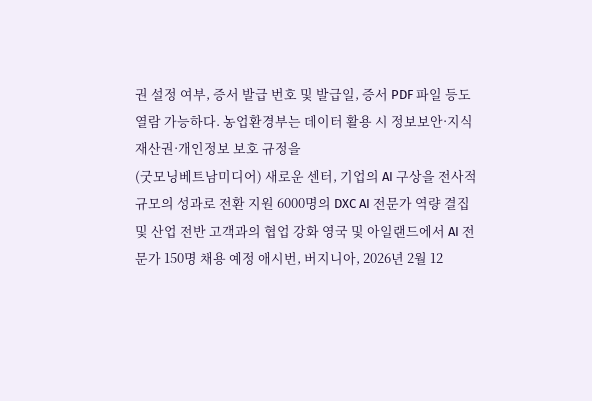권 설정 여부, 증서 발급 번호 및 발급일, 증서 PDF 파일 등도 열람 가능하다. 농업환경부는 데이터 활용 시 정보보안·지식재산권·개인정보 보호 규정을
(굿모닝베트남미디어) 새로운 센터, 기업의 AI 구상을 전사적 규모의 성과로 전환 지원 6000명의 DXC AI 전문가 역량 결집 및 산업 전반 고객과의 협업 강화 영국 및 아일랜드에서 AI 전문가 150명 채용 예정 애시번, 버지니아, 2026년 2월 12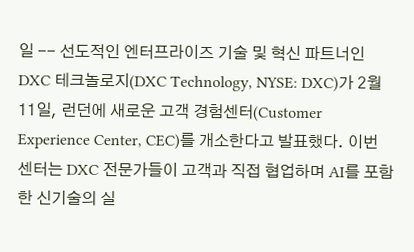일 -- 선도적인 엔터프라이즈 기술 및 혁신 파트너인 DXC 테크놀로지(DXC Technology, NYSE: DXC)가 2월 11일, 런던에 새로운 고객 경험센터(Customer Experience Center, CEC)를 개소한다고 발표했다. 이번 센터는 DXC 전문가들이 고객과 직접 협업하며 AI를 포함한 신기술의 실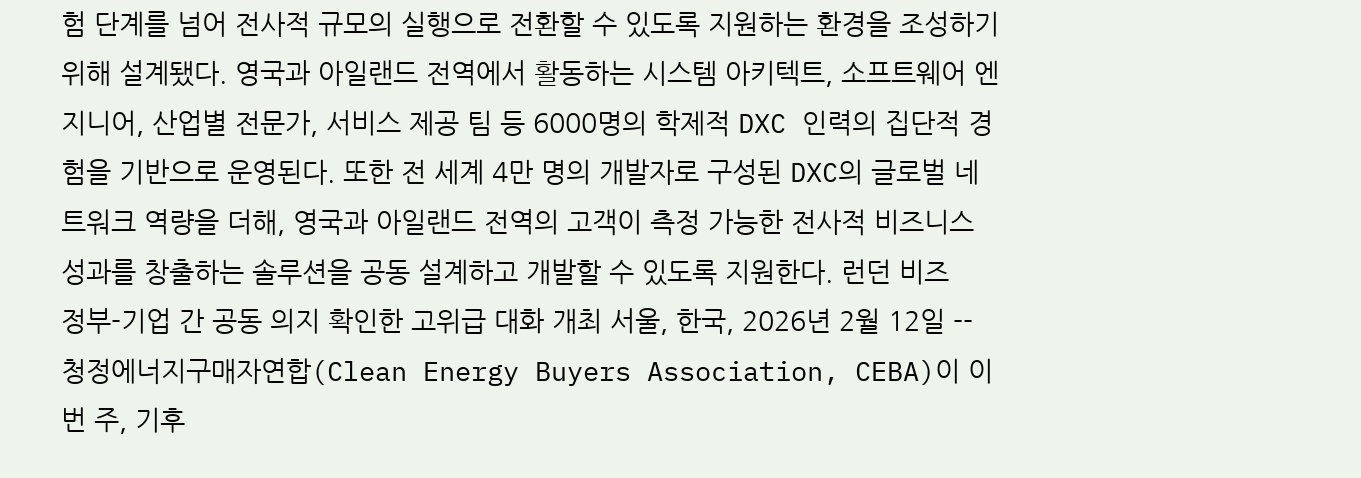험 단계를 넘어 전사적 규모의 실행으로 전환할 수 있도록 지원하는 환경을 조성하기 위해 설계됐다. 영국과 아일랜드 전역에서 활동하는 시스템 아키텍트, 소프트웨어 엔지니어, 산업별 전문가, 서비스 제공 팀 등 6000명의 학제적 DXC 인력의 집단적 경험을 기반으로 운영된다. 또한 전 세계 4만 명의 개발자로 구성된 DXC의 글로벌 네트워크 역량을 더해, 영국과 아일랜드 전역의 고객이 측정 가능한 전사적 비즈니스 성과를 창출하는 솔루션을 공동 설계하고 개발할 수 있도록 지원한다. 런던 비즈
정부-기업 간 공동 의지 확인한 고위급 대화 개최 서울, 한국, 2026년 2월 12일 -- 청정에너지구매자연합(Clean Energy Buyers Association, CEBA)이 이번 주, 기후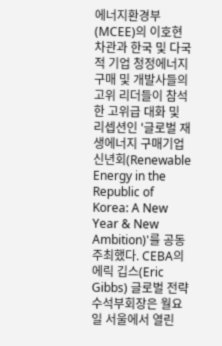에너지환경부(MCEE)의 이호현 차관과 한국 및 다국적 기업 청정에너지 구매 및 개발사들의 고위 리더들이 참석한 고위급 대화 및 리셉션인 '글로벌 재생에너지 구매기업 신년회(Renewable Energy in the Republic of Korea: A New Year & New Ambition)'를 공동 주최했다. CEBA의 에릭 깁스(Eric Gibbs) 글로벌 전략 수석부회장은 월요일 서울에서 열린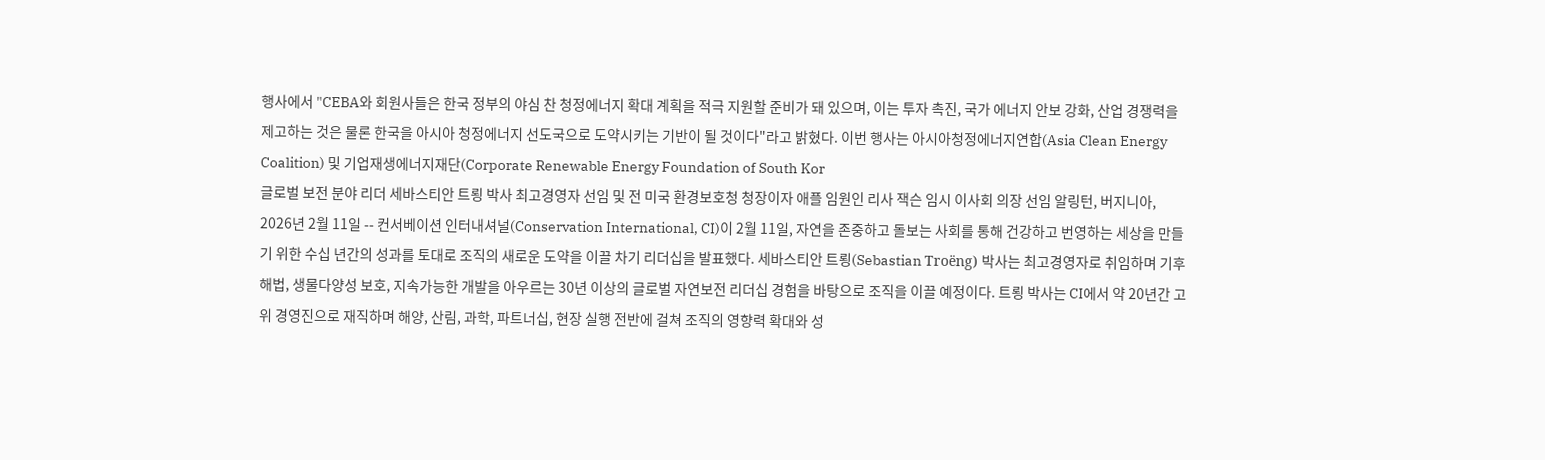행사에서 "CEBA와 회원사들은 한국 정부의 야심 찬 청정에너지 확대 계획을 적극 지원할 준비가 돼 있으며, 이는 투자 촉진, 국가 에너지 안보 강화, 산업 경쟁력을 제고하는 것은 물론 한국을 아시아 청정에너지 선도국으로 도약시키는 기반이 될 것이다"라고 밝혔다. 이번 행사는 아시아청정에너지연합(Asia Clean Energy Coalition) 및 기업재생에너지재단(Corporate Renewable Energy Foundation of South Kor
글로벌 보전 분야 리더 세바스티안 트룅 박사 최고경영자 선임 및 전 미국 환경보호청 청장이자 애플 임원인 리사 잭슨 임시 이사회 의장 선임 알링턴, 버지니아, 2026년 2월 11일 -- 컨서베이션 인터내셔널(Conservation International, CI)이 2월 11일, 자연을 존중하고 돌보는 사회를 통해 건강하고 번영하는 세상을 만들기 위한 수십 년간의 성과를 토대로 조직의 새로운 도약을 이끌 차기 리더십을 발표했다. 세바스티안 트룅(Sebastian Troëng) 박사는 최고경영자로 취임하며 기후 해법, 생물다양성 보호, 지속가능한 개발을 아우르는 30년 이상의 글로벌 자연보전 리더십 경험을 바탕으로 조직을 이끌 예정이다. 트룅 박사는 CI에서 약 20년간 고위 경영진으로 재직하며 해양, 산림, 과학, 파트너십, 현장 실행 전반에 걸쳐 조직의 영향력 확대와 성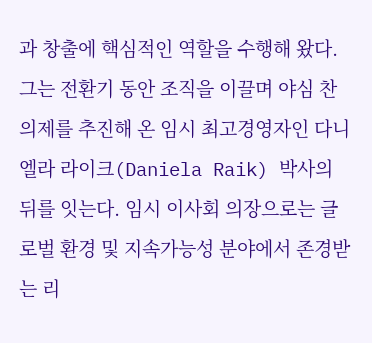과 창출에 핵심적인 역할을 수행해 왔다. 그는 전환기 동안 조직을 이끌며 야심 찬 의제를 추진해 온 임시 최고경영자인 다니엘라 라이크(Daniela Raik) 박사의 뒤를 잇는다. 임시 이사회 의장으로는 글로벌 환경 및 지속가능성 분야에서 존경받는 리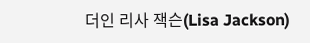더인 리사 잭슨(Lisa Jackson)